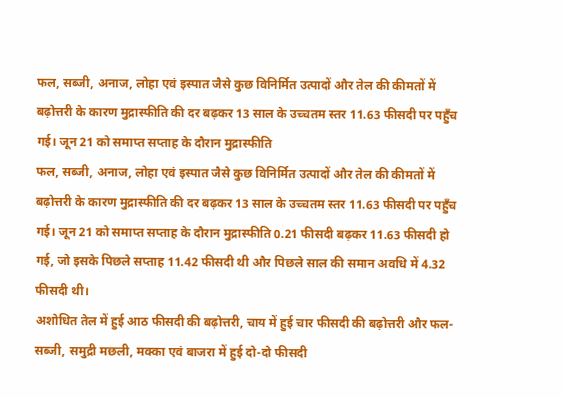फल, सब्जी, अनाज, लोहा एवं इस्पात जैसे कुछ विनिर्मित उत्पादों और तेल की कीमतों में बढ़ोत्तरी के कारण मुद्रास्फीति की दर बढ़कर 13 साल के उच्चतम स्तर 11.63 फीसदी पर पहुँच गई। जून 21 को समाप्त सप्ताह के दौरान मुद्रास्फीति
फल, सब्जी, अनाज, लोहा एवं इस्पात जैसे कुछ विनिर्मित उत्पादों और तेल की कीमतों में बढ़ोत्तरी के कारण मुद्रास्फीति की दर बढ़कर 13 साल के उच्चतम स्तर 11.63 फीसदी पर पहुँच गई। जून 21 को समाप्त सप्ताह के दौरान मुद्रास्फीति 0.21 फीसदी बढ़कर 11.63 फीसदी हो गई, जो इसके पिछले सप्ताह 11.42 फीसदी थी और पिछले साल की समान अवधि में 4.32 फीसदी थी।
अशोधित तेल में हुई आठ फीसदी की बढ़ोत्तरी, चाय में हुई चार फीसदी की बढ़ोत्तरी और फल-सब्जी, समुद्री मछली, मक्का एवं बाजरा में हुई दो-दो फीसदी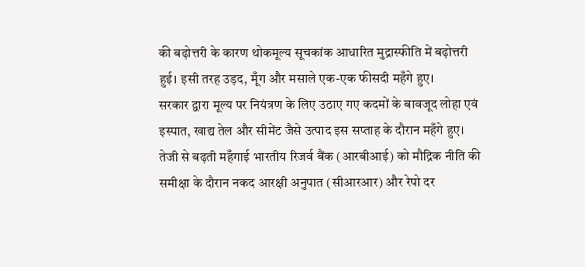की बढ़ोत्तरी के कारण थोकमूल्य सूचकांक आधारित मुद्रास्फीति में बढ़ोत्तरी हुई। इसी तरह उड़द, मूँग और मसाले एक-एक फीसदी महँगे हुए।
सरकार द्वारा मूल्य पर नियंत्रण के लिए उठाए गए कदमों के बावजूद लोहा एवं इस्पात, खाद्य तेल और सीमेंट जैसे उत्पाद इस सप्ताह के दौरान महँगे हुए। तेजी से बढ़ती महँगाई भारतीय रिजर्व बैंक (आरबीआई) को मौद्रिक नीति की समीक्षा के दौरान नकद आरक्षी अनुपात (सीआरआर) और रेपो दर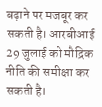बढ़ाने पर मजबूर कर सकती है। आरबीआई 29 जुलाई को मौद्रिक नीति की समीक्षा कर सकती है।